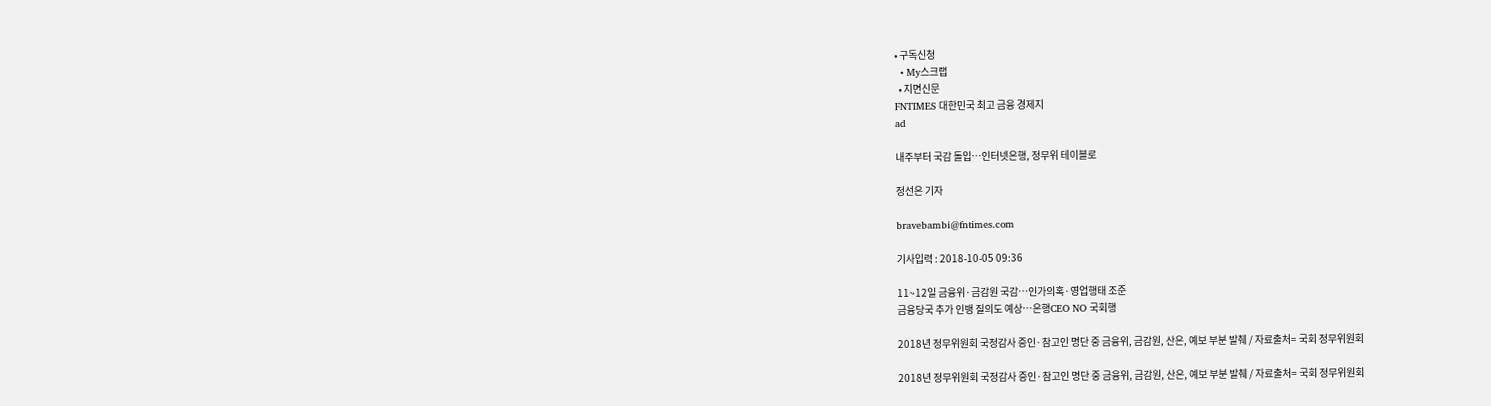• 구독신청
  • My스크랩
  • 지면신문
FNTIMES 대한민국 최고 금융 경제지
ad

내주부터 국감 돌입…인터넷은행, 정무위 테이블로

정선은 기자

bravebambi@fntimes.com

기사입력 : 2018-10-05 09:36

11~12일 금융위·금감원 국감…인가의혹·영업행태 조준
금융당국 추가 인뱅 질의도 예상…은행CEO NO 국회행

2018년 정무위원회 국정감사 증인·참고인 명단 중 금융위, 금감원, 산은, 예보 부분 발췌 / 자료출처= 국회 정무위원회

2018년 정무위원회 국정감사 증인·참고인 명단 중 금융위, 금감원, 산은, 예보 부분 발췌 / 자료출처= 국회 정무위원회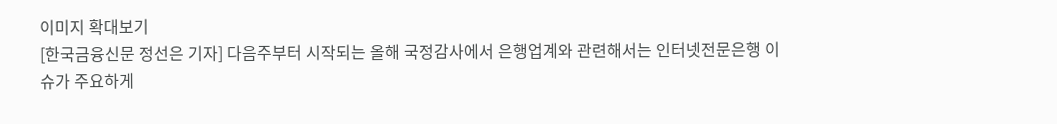이미지 확대보기
[한국금융신문 정선은 기자] 다음주부터 시작되는 올해 국정감사에서 은행업계와 관련해서는 인터넷전문은행 이슈가 주요하게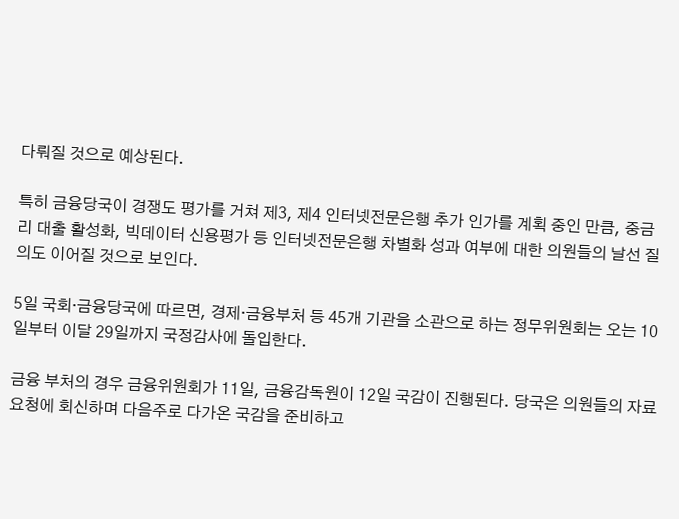다뤄질 것으로 예상된다.

특히 금융당국이 경쟁도 평가를 거쳐 제3, 제4 인터넷전문은행 추가 인가를 계획 중인 만큼, 중금리 대출 활성화, 빅데이터 신용평가 등 인터넷전문은행 차별화 성과 여부에 대한 의원들의 날선 질의도 이어질 것으로 보인다.

5일 국회·금융당국에 따르면, 경제·금융부처 등 45개 기관을 소관으로 하는 정무위원회는 오는 10일부터 이달 29일까지 국정감사에 돌입한다.

금융 부처의 경우 금융위원회가 11일, 금융감독원이 12일 국감이 진행된다. 당국은 의원들의 자료 요청에 회신하며 다음주로 다가온 국감을 준비하고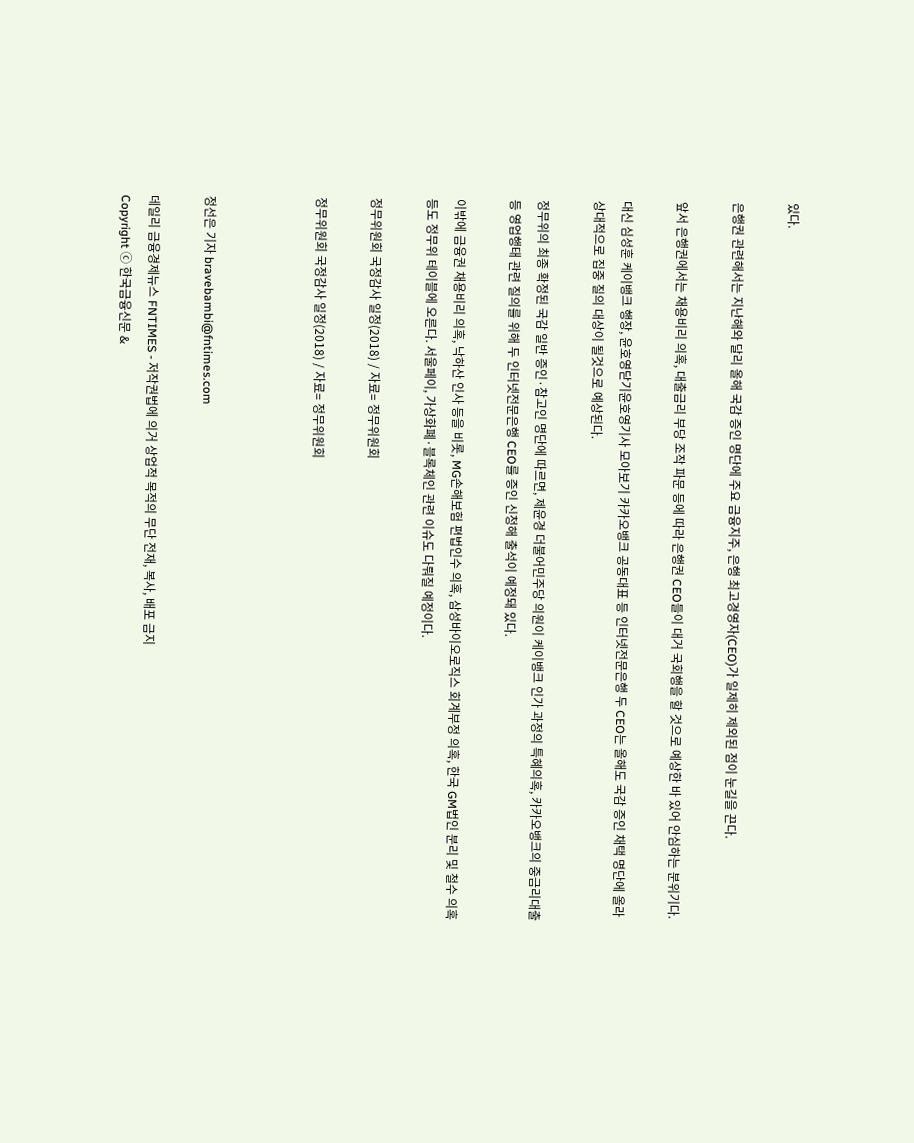있다.

은행권 관련해서는 지난해와 달리 올해 국감 증인 명단에 주요 금융지주, 은행 최고경영자(CEO)가 일제히 제외된 점이 눈길을 끈다.

앞서 은행권에서는 채용비리 의혹, 대출금리 부당 조작 파문 등에 따라 은행권 CEO들이 대거 국회행을 할 것으로 예상한 바 있어 안심하는 분위기다.

대신 심성훈 케이뱅크 행장, 윤호영닫기윤호영기사 모아보기 카카오뱅크 공동대표 등 인터넷전문은행 두 CEO는 올해도 국감 증인 채택 명단에 올라 상대적으로 집중 질의 대상이 될것으로 예상된다.

정무위의 최종 확정된 국감 일반 증인·참고인 명단에 따르면, 제윤경 더불어민주당 의원이 케이뱅크 인가 과정의 특혜의혹, 카카오뱅크의 중금리대출 등 영업행태 관련 질의를 위해 두 인터넷전문은행 CEO를 증인 신청해 출석이 예정돼 있다.

이밖에 금융권 채용비리 의혹, 낙하산 인사 등을 비롯, MG손해보험 편법인수 의혹, 삼성바이오로직스 회계부정 의혹, 한국 GM법인 분리 및 철수 의혹 등도 정무위 테이블에 오른다. 서울페이, 가상화폐·블록체인 관련 이슈도 다뤄질 예정이다.

정무위원회 국정감사 일정(2018) / 자료= 정무위원회

정무위원회 국정감사 일정(2018) / 자료= 정무위원회



정선은 기자 bravebambi@fntimes.com

데일리 금융경제뉴스 FNTIMES - 저작권법에 의거 상업적 목적의 무단 전재, 복사, 배포 금지
Copyright ⓒ 한국금융신문 &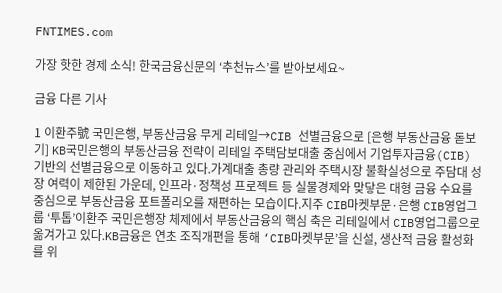FNTIMES.com

가장 핫한 경제 소식! 한국금융신문의 ‘추천뉴스’를 받아보세요~

금융 다른 기사

1 이환주號 국민은행, 부동산금융 무게 리테일→CIB 선별금융으로 [은행 부동산금융 돋보기] KB국민은행의 부동산금융 전략이 리테일 주택담보대출 중심에서 기업투자금융(CIB) 기반의 선별금융으로 이동하고 있다.가계대출 총량 관리와 주택시장 불확실성으로 주담대 성장 여력이 제한된 가운데, 인프라·정책성 프로젝트 등 실물경제와 맞닿은 대형 금융 수요를 중심으로 부동산금융 포트폴리오를 재편하는 모습이다.지주 CIB마켓부문·은행 CIB영업그룹 ‘투톱’이환주 국민은행장 체제에서 부동산금융의 핵심 축은 리테일에서 CIB영업그룹으로 옮겨가고 있다.KB금융은 연초 조직개편을 통해 ‘CIB마켓부문’을 신설, 생산적 금융 활성화를 위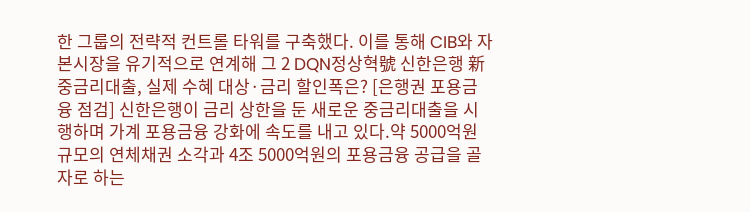한 그룹의 전략적 컨트롤 타워를 구축했다. 이를 통해 CIB와 자본시장을 유기적으로 연계해 그 2 DQN정상혁號 신한은행 新중금리대출, 실제 수혜 대상·금리 할인폭은? [은행권 포용금융 점검] 신한은행이 금리 상한을 둔 새로운 중금리대출을 시행하며 가계 포용금융 강화에 속도를 내고 있다.약 5000억원 규모의 연체채권 소각과 4조 5000억원의 포용금융 공급을 골자로 하는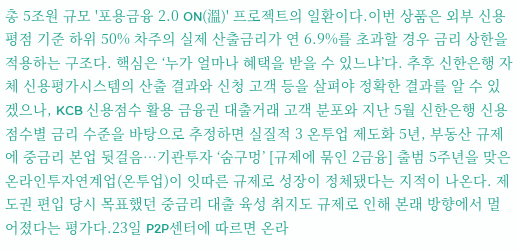총 5조원 규모 '포용금융 2.0 ON(溫)' 프로젝트의 일환이다.이번 상품은 외부 신용평점 기준 하위 50% 차주의 실제 산출금리가 연 6.9%를 초과할 경우 금리 상한을 적용하는 구조다. 핵심은 ‘누가 얼마나 혜택을 받을 수 있느냐’다. 추후 신한은행 자체 신용평가시스템의 산출 결과와 신청 고객 등을 살펴야 정확한 결과를 알 수 있겠으나, KCB 신용점수 활용 금융권 대출거래 고객 분포와 지난 5월 신한은행 신용점수별 금리 수준을 바탕으로 추정하면 실질적 3 온투업 제도화 5년, 부동산 규제에 중금리 본업 뒷걸음…기관투자 ‘숨구멍’ [규제에 묶인 2금융] 출범 5주년을 맞은 온라인투자연계업(온투업)이 잇따른 규제로 성장이 정체됐다는 지적이 나온다. 제도권 편입 당시 목표했던 중금리 대출 육성 취지도 규제로 인해 본래 방향에서 멀어졌다는 평가다.23일 P2P센터에 따르면 온라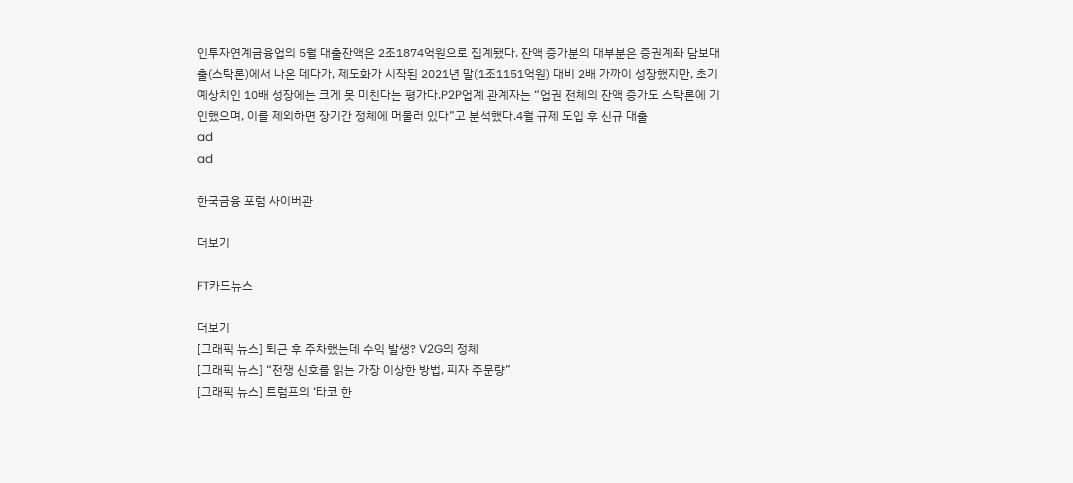인투자연계금융업의 5월 대출잔액은 2조1874억원으로 집계됐다. 잔액 증가분의 대부분은 증권계좌 담보대출(스탁론)에서 나온 데다가, 제도화가 시작된 2021년 말(1조1151억원) 대비 2배 가까이 성장했지만, 초기 예상치인 10배 성장에는 크게 못 미친다는 평가다.P2P업계 관계자는 “업권 전체의 잔액 증가도 스탁론에 기인했으며, 이를 제외하면 장기간 정체에 머물러 있다”고 분석했다.4월 규제 도입 후 신규 대출
ad
ad

한국금융 포럼 사이버관

더보기

FT카드뉴스

더보기
[그래픽 뉴스] 퇴근 후 주차했는데 수익 발생? V2G의 정체
[그래픽 뉴스] “전쟁 신호를 읽는 가장 이상한 방법, 피자 주문량”
[그래픽 뉴스] 트럼프의 ‘타코 한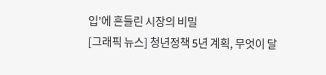입’에 흔들린 시장의 비밀
[그래픽 뉴스] 청년정책 5년 계획, 무엇이 달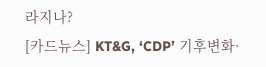라지나?
[카드뉴스] KT&G, ‘CDP’ 기후변화·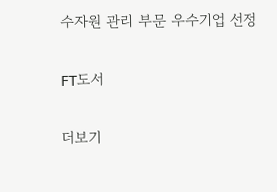수자원 관리 부문 우수기업 선정

FT도서

더보기